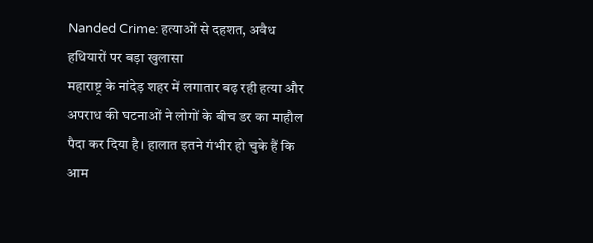Nanded Crime: हत्याओं से दहशत, अवैध हथियारों पर बड़ा खुलासा
महाराष्ट्र के नांदेड़ शहर में लगातार बढ़ रही हत्या और अपराध की घटनाओं ने लोगों के बीच डर का माहौल पैदा कर दिया है। हालात इतने गंभीर हो चुके हैं कि आम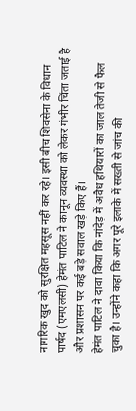नागरिक खुद को सुरक्षित महसूस नहीं कर रहे। इसी बीच शिवसेना के विधान पार्षद (एमएलसी) हेमंत पाटिल ने कानून व्यवस्था को लेकर गंभीर चिंता जताई है और प्रशासन पर कई बड़े सवाल खड़े किए हैं।
हेमंत पाटिल ने दावा किया कि नांदेड़ में अवैध हथियारों का जाल तेजी से फैल चुका है। उन्होंने कहा कि अगर पूरे इलाके में सख्ती से जांच की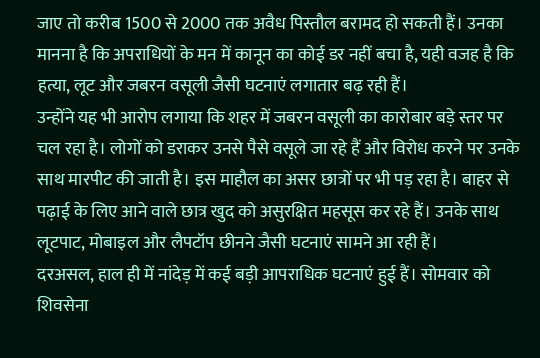जाए तो करीब 1500 से 2000 तक अवैध पिस्तौल बरामद हो सकती हैं। उनका मानना है कि अपराधियों के मन में कानून का कोई डर नहीं बचा है, यही वजह है कि हत्या, लूट और जबरन वसूली जैसी घटनाएं लगातार बढ़ रही हैं।
उन्होंने यह भी आरोप लगाया कि शहर में जबरन वसूली का कारोबार बड़े स्तर पर चल रहा है। लोगों को डराकर उनसे पैसे वसूले जा रहे हैं और विरोध करने पर उनके साथ मारपीट की जाती है। इस माहौल का असर छात्रों पर भी पड़ रहा है। बाहर से पढ़ाई के लिए आने वाले छात्र खुद को असुरक्षित महसूस कर रहे हैं। उनके साथ लूटपाट, मोबाइल और लैपटॉप छीनने जैसी घटनाएं सामने आ रही हैं।
दरअसल, हाल ही में नांदेड़ में कई बड़ी आपराधिक घटनाएं हुई हैं। सोमवार को शिवसेना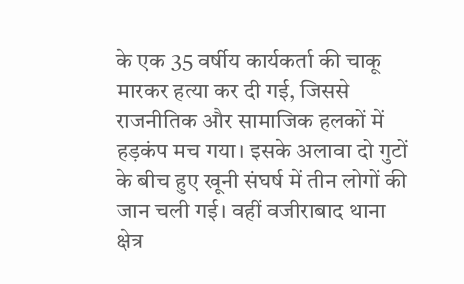के एक 35 वर्षीय कार्यकर्ता की चाकू मारकर हत्या कर दी गई, जिससे राजनीतिक और सामाजिक हलकों में हड़कंप मच गया। इसके अलावा दो गुटों के बीच हुए खूनी संघर्ष में तीन लोगों की जान चली गई। वहीं वजीराबाद थाना क्षेत्र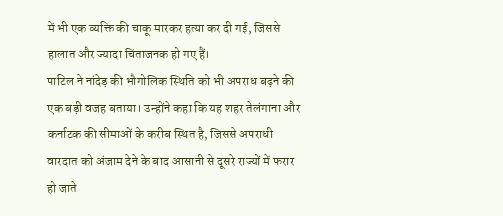में भी एक व्यक्ति की चाकू मारकर हत्या कर दी गई, जिससे हालात और ज्यादा चिंताजनक हो गए हैं।
पाटिल ने नांदेड़ की भौगोलिक स्थिति को भी अपराध बढ़ने की एक बड़ी वजह बताया। उन्होंने कहा कि यह शहर तेलंगाना और कर्नाटक की सीमाओं के करीब स्थित है, जिससे अपराधी वारदात को अंजाम देने के बाद आसानी से दूसरे राज्यों में फरार हो जाते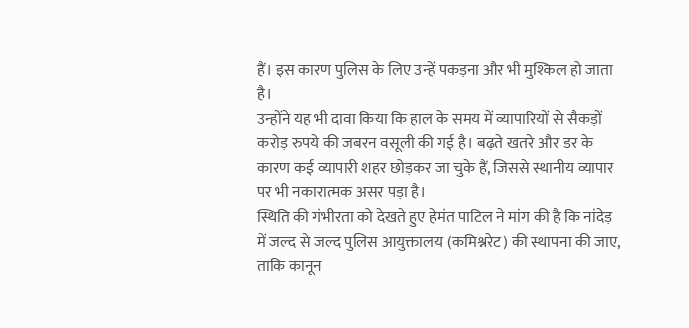हैं। इस कारण पुलिस के लिए उन्हें पकड़ना और भी मुश्किल हो जाता है।
उन्होंने यह भी दावा किया कि हाल के समय में व्यापारियों से सैकड़ों करोड़ रुपये की जबरन वसूली की गई है। बढ़ते खतरे और डर के कारण कई व्यापारी शहर छोड़कर जा चुके हैं, जिससे स्थानीय व्यापार पर भी नकारात्मक असर पड़ा है।
स्थिति की गंभीरता को देखते हुए हेमंत पाटिल ने मांग की है कि नांदेड़ में जल्द से जल्द पुलिस आयुक्तालय (कमिश्नरेट) की स्थापना की जाए, ताकि कानून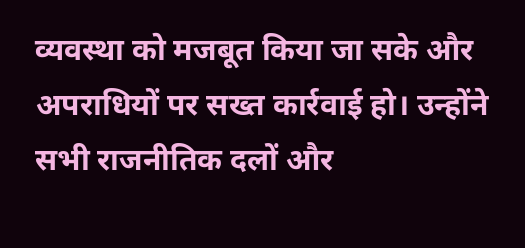व्यवस्था को मजबूत किया जा सके और अपराधियों पर सख्त कार्रवाई हो। उन्होंने सभी राजनीतिक दलों और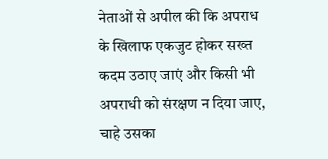नेताओं से अपील की कि अपराध के खिलाफ एकजुट होकर सख्त कदम उठाए जाएं और किसी भी अपराधी को संरक्षण न दिया जाए, चाहे उसका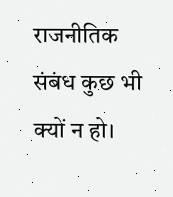राजनीतिक संबंध कुछ भी क्यों न हो।